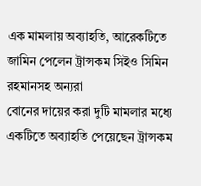এক মামলায় অব্যাহতি, আরেকটিতে জামিন পেলেন ট্রান্সকম সিইও সিমিন রহমানসহ অন্যরা
বোনের দায়ের করা দুটি মামলার মধ্যে একটিতে অব্যাহতি পেয়েছেন ট্রান্সকম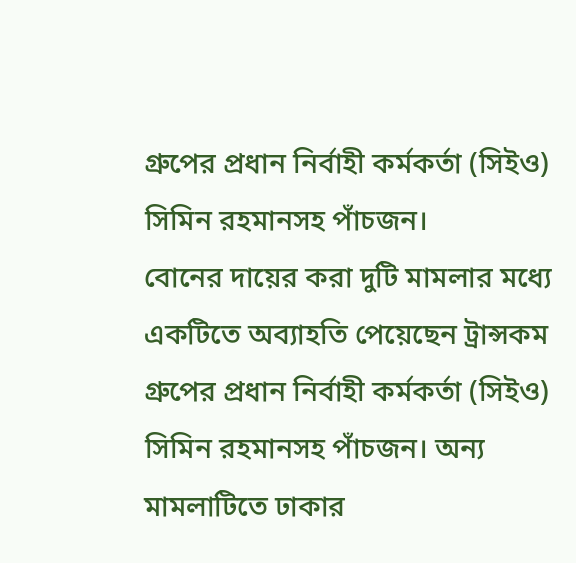গ্রুপের প্রধান নির্বাহী কর্মকর্তা (সিইও) সিমিন রহমানসহ পাঁচজন।
বোনের দায়ের করা দুটি মামলার মধ্যে একটিতে অব্যাহতি পেয়েছেন ট্রান্সকম গ্রুপের প্রধান নির্বাহী কর্মকর্তা (সিইও) সিমিন রহমানসহ পাঁচজন। অন্য মামলাটিতে ঢাকার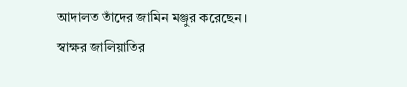আদালত তাঁদের জামিন মঞ্জুর করেছেন।
স্বাক্ষর জালিয়াতির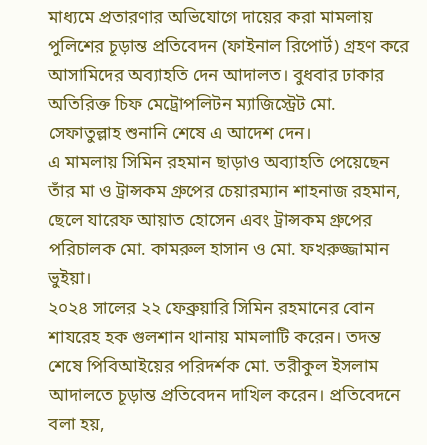মাধ্যমে প্রতারণার অভিযোগে দায়ের করা মামলায় পুলিশের চূড়ান্ত প্রতিবেদন (ফাইনাল রিপোর্ট) গ্রহণ করে আসামিদের অব্যাহতি দেন আদালত। বুধবার ঢাকার অতিরিক্ত চিফ মেট্রোপলিটন ম্যাজিস্ট্রেট মো. সেফাতুল্লাহ শুনানি শেষে এ আদেশ দেন।
এ মামলায় সিমিন রহমান ছাড়াও অব্যাহতি পেয়েছেন তাঁর মা ও ট্রান্সকম গ্রুপের চেয়ারম্যান শাহনাজ রহমান, ছেলে যারেফ আয়াত হোসেন এবং ট্রান্সকম গ্রুপের পরিচালক মো. কামরুল হাসান ও মো. ফখরুজ্জামান ভুইয়া।
২০২৪ সালের ২২ ফেব্রুয়ারি সিমিন রহমানের বোন শাযরেহ হক গুলশান থানায় মামলাটি করেন। তদন্ত শেষে পিবিআইয়ের পরিদর্শক মো. তরীকুল ইসলাম আদালতে চূড়ান্ত প্রতিবেদন দাখিল করেন। প্রতিবেদনে বলা হয়,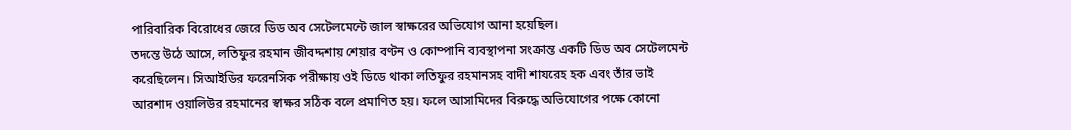পারিবারিক বিরোধের জেরে ডিড অব সেটেলমেন্টে জাল স্বাক্ষরের অভিযোগ আনা হয়েছিল।
তদন্তে উঠে আসে, লতিফুর রহমান জীবদ্দশায় শেয়ার বণ্টন ও কোম্পানি ব্যবস্থাপনা সংক্রান্ত একটি ডিড অব সেটেলমেন্ট করেছিলেন। সিআইডির ফরেনসিক পরীক্ষায় ওই ডিডে থাকা লতিফুর রহমানসহ বাদী শাযরেহ হক এবং তাঁর ভাই আরশাদ ওয়ালিউর রহমানের স্বাক্ষর সঠিক বলে প্রমাণিত হয়। ফলে আসামিদের বিরুদ্ধে অভিযোগের পক্ষে কোনো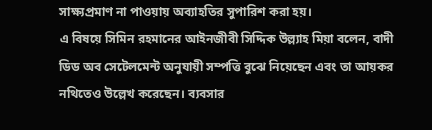সাক্ষ্যপ্রমাণ না পাওয়ায় অব্যাহতির সুপারিশ করা হয়।
এ বিষয়ে সিমিন রহমানের আইনজীবী সিদ্দিক উল্ল্যাহ মিয়া বলেন, বাদী ডিড অব সেটেলমেন্ট অনুযায়ী সম্পত্তি বুঝে নিয়েছেন এবং তা আয়কর নথিতেও উল্লেখ করেছেন। ব্যবসার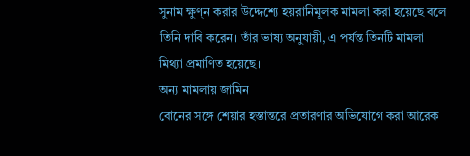সুনাম ক্ষুণ্ন করার উদ্দেশ্যে হয়রানিমূলক মামলা করা হয়েছে বলে তিনি দাবি করেন। তাঁর ভাষ্য অনুযায়ী, এ পর্যন্ত তিনটি মামলা মিথ্যা প্রমাণিত হয়েছে।
অন্য মামলায় জামিন
বোনের সঙ্গে শেয়ার হস্তান্তরে প্রতারণার অভিযোগে করা আরেক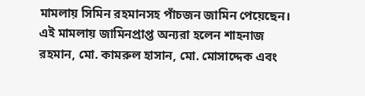মামলায় সিমিন রহমানসহ পাঁচজন জামিন পেয়েছেন। এই মামলায় জামিনপ্রাপ্ত অন্যরা হলেন শাহনাজ রহমান, মো. কামরুল হাসান, মো. মোসাদ্দেক এবং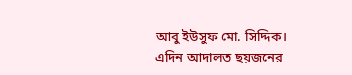আবু ইউসুফ মো. সিদ্দিক।
এদিন আদালত ছয়জনের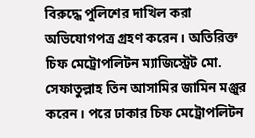বিরুদ্ধে পুলিশের দাখিল করা অভিযোগপত্র গ্রহণ করেন। অতিরিক্ত চিফ মেট্রোপলিটন ম্যাজিস্ট্রেট মো. সেফাতুল্লাহ তিন আসামির জামিন মঞ্জুর করেন। পরে ঢাকার চিফ মেট্রোপলিটন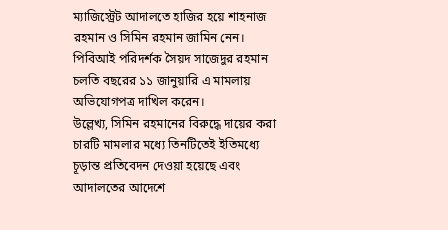ম্যাজিস্ট্রেট আদালতে হাজির হয়ে শাহনাজ রহমান ও সিমিন রহমান জামিন নেন।
পিবিআই পরিদর্শক সৈয়দ সাজেদুর রহমান চলতি বছরের ১১ জানুয়ারি এ মামলায় অভিযোগপত্র দাখিল করেন।
উল্লেখ্য, সিমিন রহমানের বিরুদ্ধে দায়ের করা চারটি মামলার মধ্যে তিনটিতেই ইতিমধ্যে চূড়ান্ত প্রতিবেদন দেওয়া হয়েছে এবং আদালতের আদেশে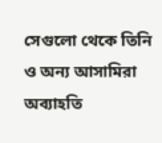সেগুলো থেকে তিনি ও অন্য আসামিরা অব্যাহতি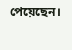পেয়েছেন।